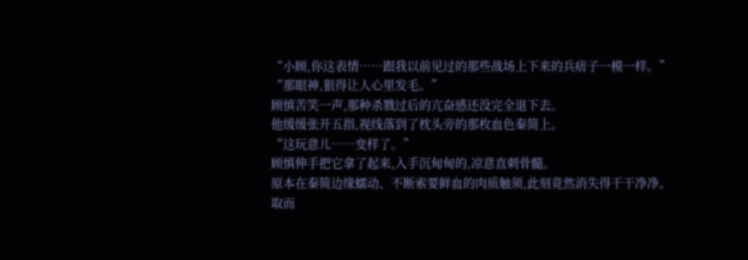“小顾,你这表情……跟我以前见过的那些战场上下来的兵痞子一模一样。”
“那眼神,狠得让人心里发毛。”
顾慎苦笑一声,那种杀戮过后的亢奋感还没完全退下去。
他缓缓张开五指,视线落到了枕头旁的那枚血色秦简上。
“这玩意儿……变样了。”
顾慎伸手把它拿了起来,入手沉甸甸的,凉意直刺骨髓。
原本在秦简边缘蠕动、不断索要鲜血的肉质触须,此刻竟然消失得干干净净。
取而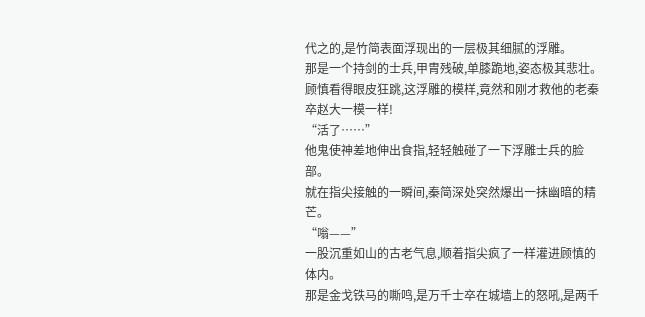代之的,是竹简表面浮现出的一层极其细腻的浮雕。
那是一个持剑的士兵,甲胄残破,单膝跪地,姿态极其悲壮。
顾慎看得眼皮狂跳,这浮雕的模样,竟然和刚才救他的老秦卒赵大一模一样!
“活了……”
他鬼使神差地伸出食指,轻轻触碰了一下浮雕士兵的脸部。
就在指尖接触的一瞬间,秦简深处突然爆出一抹幽暗的精芒。
“嗡——”
一股沉重如山的古老气息,顺着指尖疯了一样灌进顾慎的体内。
那是金戈铁马的嘶鸣,是万千士卒在城墙上的怒吼,是两千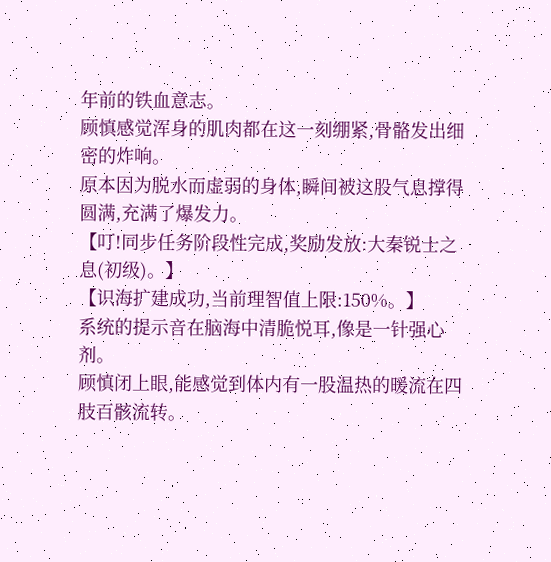年前的铁血意志。
顾慎感觉浑身的肌肉都在这一刻绷紧,骨骼发出细密的炸响。
原本因为脱水而虚弱的身体,瞬间被这股气息撑得圆满,充满了爆发力。
【叮!同步任务阶段性完成,奖励发放:大秦锐士之息(初级)。】
【识海扩建成功,当前理智值上限:150%。】
系统的提示音在脑海中清脆悦耳,像是一针强心剂。
顾慎闭上眼,能感觉到体内有一股温热的暖流在四肢百骸流转。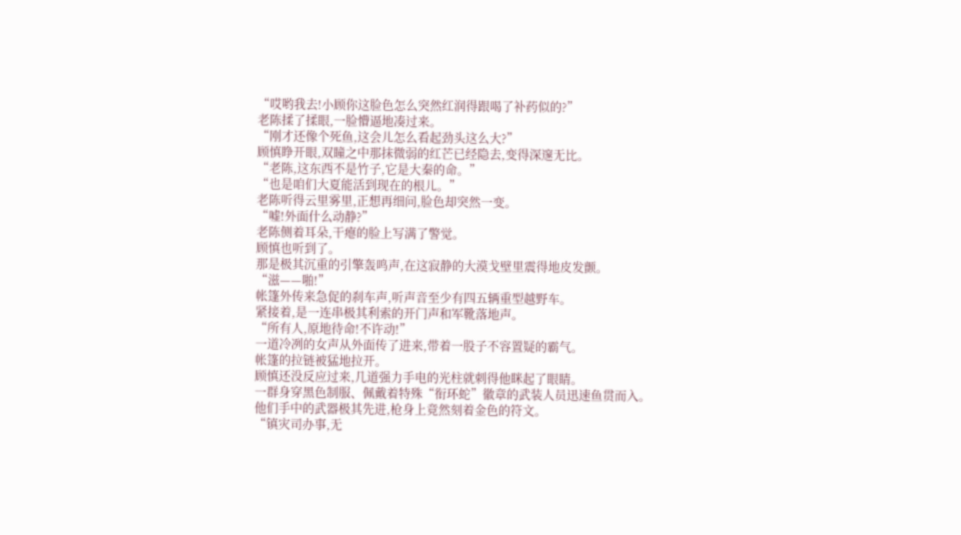“哎哟我去!小顾你这脸色怎么突然红润得跟喝了补药似的?”
老陈揉了揉眼,一脸懵逼地凑过来。
“刚才还像个死鱼,这会儿怎么看起劲头这么大?”
顾慎睁开眼,双瞳之中那抹微弱的红芒已经隐去,变得深邃无比。
“老陈,这东西不是竹子,它是大秦的命。”
“也是咱们大夏能活到现在的根儿。”
老陈听得云里雾里,正想再细问,脸色却突然一变。
“嘘!外面什么动静?”
老陈侧着耳朵,干瘪的脸上写满了警觉。
顾慎也听到了。
那是极其沉重的引擎轰鸣声,在这寂静的大漠戈壁里震得地皮发颤。
“滋——啪!”
帐篷外传来急促的刹车声,听声音至少有四五辆重型越野车。
紧接着,是一连串极其利索的开门声和军靴落地声。
“所有人,原地待命!不许动!”
一道冷冽的女声从外面传了进来,带着一股子不容置疑的霸气。
帐篷的拉链被猛地拉开。
顾慎还没反应过来,几道强力手电的光柱就刺得他眯起了眼睛。
一群身穿黑色制服、佩戴着特殊“衔环蛇”徽章的武装人员迅速鱼贯而入。
他们手中的武器极其先进,枪身上竟然刻着金色的符文。
“镇灾司办事,无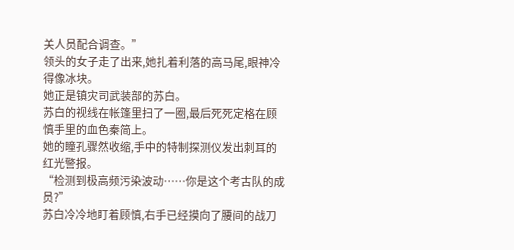关人员配合调查。”
领头的女子走了出来,她扎着利落的高马尾,眼神冷得像冰块。
她正是镇灾司武装部的苏白。
苏白的视线在帐篷里扫了一圈,最后死死定格在顾慎手里的血色秦简上。
她的瞳孔骤然收缩,手中的特制探测仪发出刺耳的红光警报。
“检测到极高频污染波动……你是这个考古队的成员?”
苏白冷冷地盯着顾慎,右手已经摸向了腰间的战刀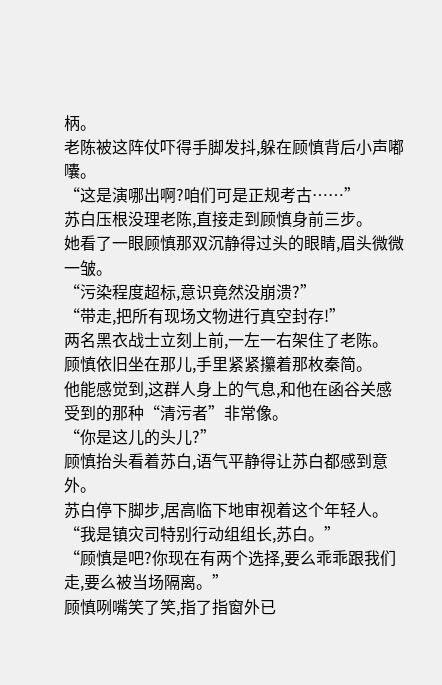柄。
老陈被这阵仗吓得手脚发抖,躲在顾慎背后小声嘟囔。
“这是演哪出啊?咱们可是正规考古……”
苏白压根没理老陈,直接走到顾慎身前三步。
她看了一眼顾慎那双沉静得过头的眼睛,眉头微微一皱。
“污染程度超标,意识竟然没崩溃?”
“带走,把所有现场文物进行真空封存!”
两名黑衣战士立刻上前,一左一右架住了老陈。
顾慎依旧坐在那儿,手里紧紧攥着那枚秦简。
他能感觉到,这群人身上的气息,和他在函谷关感受到的那种“清污者”非常像。
“你是这儿的头儿?”
顾慎抬头看着苏白,语气平静得让苏白都感到意外。
苏白停下脚步,居高临下地审视着这个年轻人。
“我是镇灾司特别行动组组长,苏白。”
“顾慎是吧?你现在有两个选择,要么乖乖跟我们走,要么被当场隔离。”
顾慎咧嘴笑了笑,指了指窗外已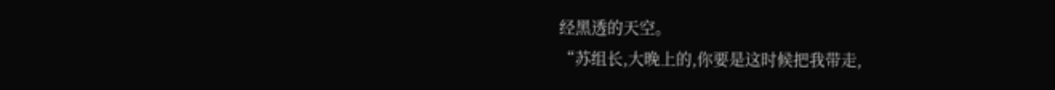经黑透的天空。
“苏组长,大晚上的,你要是这时候把我带走,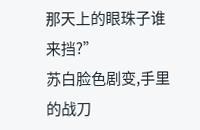那天上的眼珠子谁来挡?”
苏白脸色剧变,手里的战刀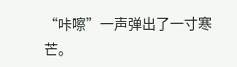“咔嚓”一声弹出了一寸寒芒。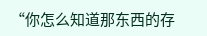“你怎么知道那东西的存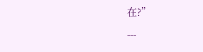在?”
---